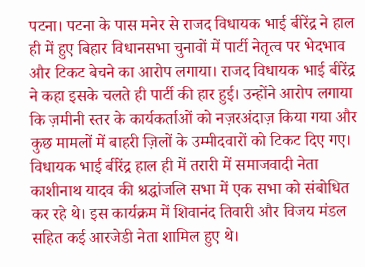पटना। पटना के पास मनेर से राजद विधायक भाई बीरेंद्र ने हाल ही में हुए बिहार विधानसभा चुनावों में पार्टी नेतृत्व पर भेदभाव और टिकट बेचने का आरोप लगाया। राजद विधायक भाई बीरेंद्र ने कहा इसके चलते ही पार्टी की हार हुई। उन्होंने आरोप लगाया कि ज़मीनी स्तर के कार्यकर्ताओं को नज़रअंदाज़ किया गया और कुछ मामलों में बाहरी ज़िलों के उम्मीदवारों को टिकट दिए गए। विधायक भाई बीरेंद्र हाल ही में तरारी में समाजवादी नेता काशीनाथ यादव की श्रद्धांजलि सभा में एक सभा को संबोधित कर रहे थे। इस कार्यक्रम में शिवानंद तिवारी और विजय मंडल सहित कई आरजेडी नेता शामिल हुए थे।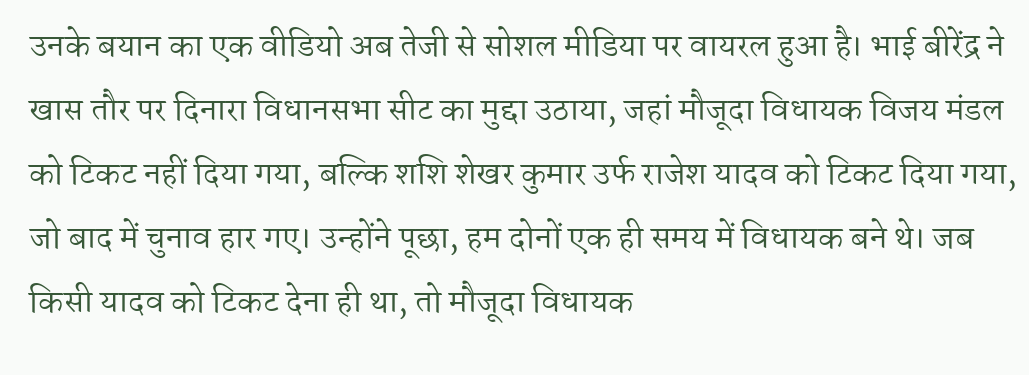उनके बयान का एक वीडियो अब तेजी से सोशल मीडिया पर वायरल हुआ है। भाई बीरेंद्र ने खास तौर पर दिनारा विधानसभा सीट का मुद्दा उठाया, जहां मौजूदा विधायक विजय मंडल को टिकट नहीं दिया गया, बल्कि शशि शेखर कुमार उर्फ राजेश यादव को टिकट दिया गया, जो बाद में चुनाव हार गए। उन्होंने पूछा, हम दोनों एक ही समय में विधायक बने थे। जब किसी यादव को टिकट देना ही था, तो मौजूदा विधायक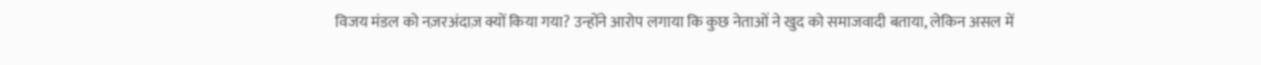विजय मंडल को नज़रअंदाज़ क्यों किया गया? उन्होंने आरोप लगाया कि कुछ नेताओं ने खुद को समाजवादी बताया, लेकिन असल में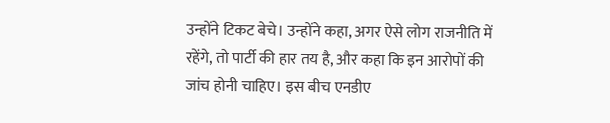उन्होंने टिकट बेचे। उन्होंने कहा, अगर ऐसे लोग राजनीति में रहेंगे, तो पार्टी की हार तय है, और कहा कि इन आरोपों की जांच होनी चाहिए। इस बीच एनडीए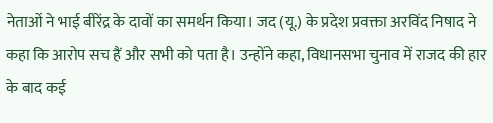नेताओं ने भाई बीरेंद्र के दावों का समर्थन किया। जद (यू.) के प्रदेश प्रवक्ता अरविंद निषाद ने कहा कि आरोप सच हैं और सभी को पता है। उन्होंने कहा, विधानसभा चुनाव में राजद की हार के बाद कई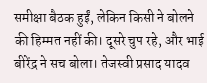समीक्षा बैठक हुईं, लेकिन किसी ने बोलने की हिम्मत नहीं की। दूसरे चुप रहे, और भाई बीरेंद्र ने सच बोला। तेजस्वी प्रसाद यादव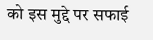को इस मुद्दे पर सफाई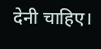देनी चाहिए।